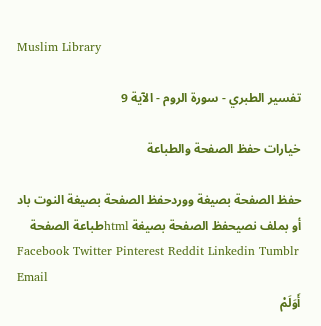Muslim Library

تفسير الطبري - سورة الروم - الآية 9

خيارات حفظ الصفحة والطباعة

حفظ الصفحة بصيغة ووردحفظ الصفحة بصيغة النوت باد أو بملف نصيحفظ الصفحة بصيغة htmlطباعة الصفحة
Facebook Twitter Pinterest Reddit Linkedin Tumblr Email
أَوَلَمْ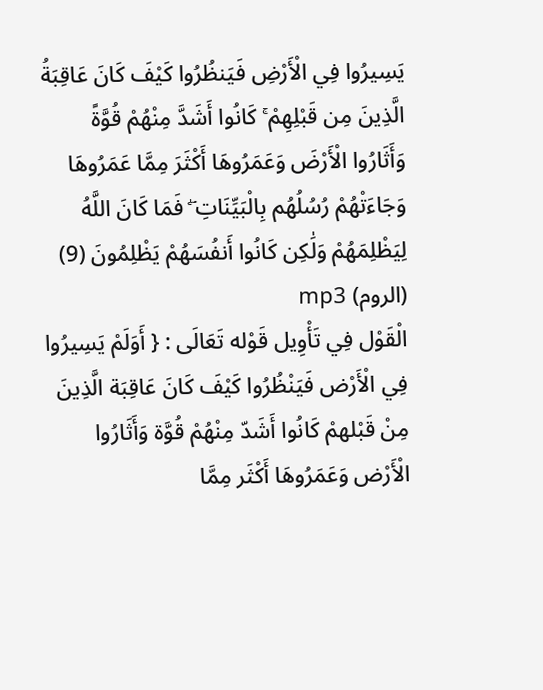يَسِيرُوا فِي الْأَرْضِ فَيَنظُرُوا كَيْفَ كَانَ عَاقِبَةُ الَّذِينَ مِن قَبْلِهِمْ ۚ كَانُوا أَشَدَّ مِنْهُمْ قُوَّةً وَأَثَارُوا الْأَرْضَ وَعَمَرُوهَا أَكْثَرَ مِمَّا عَمَرُوهَا وَجَاءَتْهُمْ رُسُلُهُم بِالْبَيِّنَاتِ ۖ فَمَا كَانَ اللَّهُ لِيَظْلِمَهُمْ وَلَٰكِن كَانُوا أَنفُسَهُمْ يَظْلِمُونَ (9) (الروم) mp3
الْقَوْل فِي تَأْوِيل قَوْله تَعَالَى : { أَوَلَمْ يَسِيرُوا فِي الْأَرْض فَيَنْظُرُوا كَيْفَ كَانَ عَاقِبَة الَّذِينَ مِنْ قَبْلهمْ كَانُوا أَشَدّ مِنْهُمْ قُوَّة وَأَثَارُوا الْأَرْض وَعَمَرُوهَا أَكْثَر مِمَّا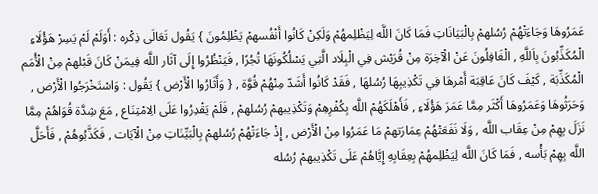عَمَرُوهَا وَجَاءَتْهُمْ رُسُلهمْ بِالْبَيَانَاتِ فَمَا كَانَ اللَّه لِيَظْلِمهُمْ وَلَكِنْ كَانُوا أَنْفُسهمْ يَظْلِمُونَ } يَقُول تَعَالَى ذِكْره : أَوَلَمْ لَمْ يَسِرْ هَؤُلَاءِ الْمُكَذِّبُونَ بِاَللَّهِ , الْغَافِلُونَ عَنْ الْآخِرَة مِنْ قُرَيْش فِي الْبِلَاد الَّتِي يَسْلُكُونَهَا تُجُرًا , فَيَنْظُرُوا إِلَى آثَار اللَّه فِيمَنْ كَانَ قَبْلهمْ مِنْ الْأُمَم الْمُكَذِّبَة , كَيْفَ كَانَ عَاقِبَة أَمْرهَا فِي تَكْذِيبِهَا رُسُلهَا , فَقَدْ كَانُوا أَشَدّ مِنْهُمْ قُوَّة , { وَأَثَارُوا الْأَرْض } يَقُول : وَاسْتَخْرَجُوا الْأَرْض , وَحَرَثُوهَا وَعَمَرُوهَا أَكْثَر مِمَّا عَمَرَ هَؤُلَاءِ , فَأَهْلَكَهُمْ اللَّه بِكُفْرِهِمْ وَتَكْذِيبهمْ رُسُلهمْ , فَلَمْ يَقْدِرُوا عَلَى الِامْتِنَاع , مَعَ شِدَّة قُوَاهُمْ مِمَّا نَزَلَ بِهِمْ مِنْ عِقَاب اللَّه , وَلَا نَفَعَتْهُمْ عِمَارَتهمْ مَا عَمَرُوا مِنْ الْأَرْض , إِذْ جَاءَتْهُمْ رُسُلهمْ بِالْبَيِّنَاتِ مِنْ الْآيَات , فَكَذَّبُوهُمْ , فَأَحَلَّ اللَّه بِهِمْ بَأْسه , فَمَا كَانَ اللَّه لِيَظْلِمهُمْ بِعِقَابِهِ إِيَّاهُمْ عَلَى تَكْذِيبهمْ رُسُله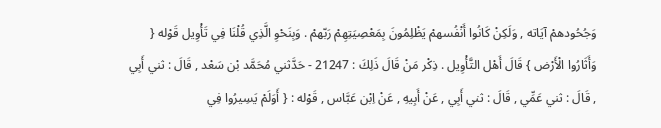وَجُحُودهمْ آيَاته , وَلَكِنْ كَانُوا أَنْفُسهمْ يَظْلِمُونَ بِمَعْصِيَتِهِمْ رَبّهمْ . وَبِنَحْوِ الَّذِي قُلْنَا فِي تَأْوِيل قَوْله { وَأَثَارُوا الْأَرْض } قَالَ أَهْل التَّأْوِيل . ذِكْر مَنْ قَالَ ذَلِكَ : 21247 - حَدَّثني مُحَمَّد بْن سَعْد , قَالَ : ثني أَبِي , قَالَ : ثني عَمِّي , قَالَ : ثني أَبِي , عَنْ أَبِيهِ , عَنْ اِبْن عَبَّاس , قَوْله : { أَوَلَمْ يَسِيرُوا فِي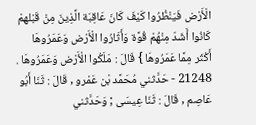الْأَرْض فَيَنْظُرُوا كَيْفَ كَانَ عَاقِبَة الَّذِينَ مِنْ قَبْلهمْ كَانُوا أَشَدّ مِنْهُمْ قُوَّة وَأَثَارُوا الْأَرْض وَعَمَرُوهَا أَكْثَر مِمَّا عَمَرُوهَا } قَالَ : مَلَكُوا الْأَرْض وَعَمَرُوهَا . 21248 - حَدَّثني مُحَمَّد بْن عَمْرو , قَالَ : ثَنَا أَبُو عَاصِم , قَالَ : ثَنَا عِيسَى ; وَحَدَّثني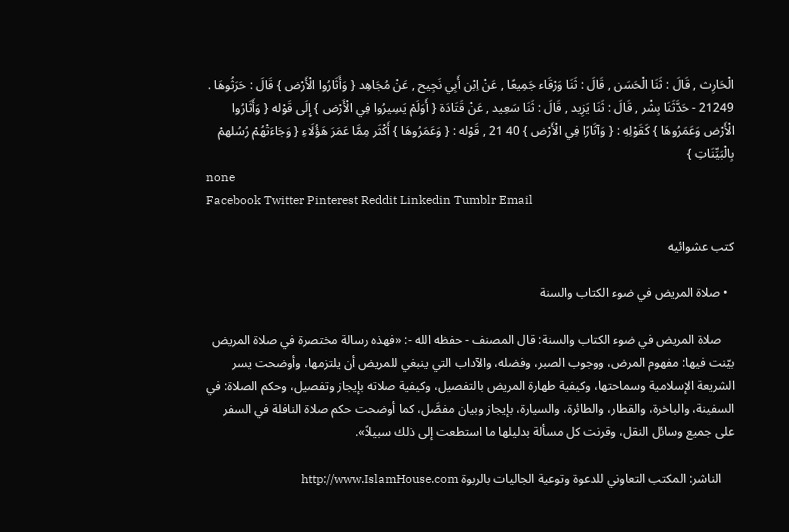الْحَارِث , قَالَ : ثَنَا الْحَسَن , قَالَ : ثَنَا وَرْقَاء جَمِيعًا , عَنْ اِبْن أَبِي نَجِيح , عَنْ مُجَاهِد { وَأَثَارُوا الْأَرْض } قَالَ : حَرَثُوهَا . 21249 - حَدَّثَنَا بِشْر , قَالَ : ثَنَا يَزِيد , قَالَ : ثَنَا سَعِيد , عَنْ قَتَادَة { أَوَلَمْ يَسِيرُوا فِي الْأَرْض } إِلَى قَوْله { وَأَثَارُوا الْأَرْض وَعَمَرُوهَا } كَقَوْلِهِ : { وَآثَارًا فِي الْأَرْض } 40 21 , قَوْله : { وَعَمَرُوهَا } أَكْثَر مِمَّا عَمَرَ هَؤُلَاءِ { وَجَاءَتْهُمْ رُسُلهمْ بِالْبَيِّنَاتِ }
none
Facebook Twitter Pinterest Reddit Linkedin Tumblr Email

كتب عشوائيه

  • صلاة المريض في ضوء الكتاب والسنة

    صلاة المريض في ضوء الكتاب والسنة: قال المصنف - حفظه الله -: «فهذه رسالة مختصرة في صلاة المريض بيّنت فيها: مفهوم المرض، ووجوب الصبر، وفضله، والآداب التي ينبغي للمريض أن يلتزمها، وأوضحت يسر الشريعة الإسلامية وسماحتها، وكيفية طهارة المريض بالتفصيل، وكيفية صلاته بإيجاز وتفصيل، وحكم الصلاة: في السفينة، والباخرة، والقطار، والطائرة، والسيارة، بإيجاز وبيان مفصَّل، كما أوضحت حكم صلاة النافلة في السفر على جميع وسائل النقل، وقرنت كل مسألة بدليلها ما استطعت إلى ذلك سبيلاً».

    الناشر: المكتب التعاوني للدعوة وتوعية الجاليات بالربوة http://www.IslamHouse.com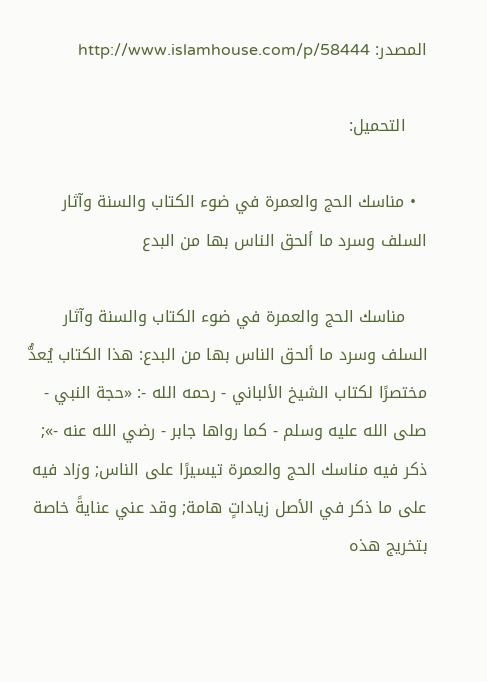المصدر: http://www.islamhouse.com/p/58444

    التحميل:

  • مناسك الحج والعمرة في ضوء الكتاب والسنة وآثار السلف وسرد ما ألحق الناس بها من البدع

    مناسك الحج والعمرة في ضوء الكتاب والسنة وآثار السلف وسرد ما ألحق الناس بها من البدع: هذا الكتاب يُعدُّ مختصرًا لكتاب الشيخ الألباني - رحمه الله -: «حجة النبي - صلى الله عليه وسلم - كما رواها جابر - رضي الله عنه -»; ذكر فيه مناسك الحج والعمرة تيسيرًا على الناس; وزاد فيه على ما ذكر في الأصل زياداتٍ هامة; وقد عني عنايةً خاصة بتخريج هذه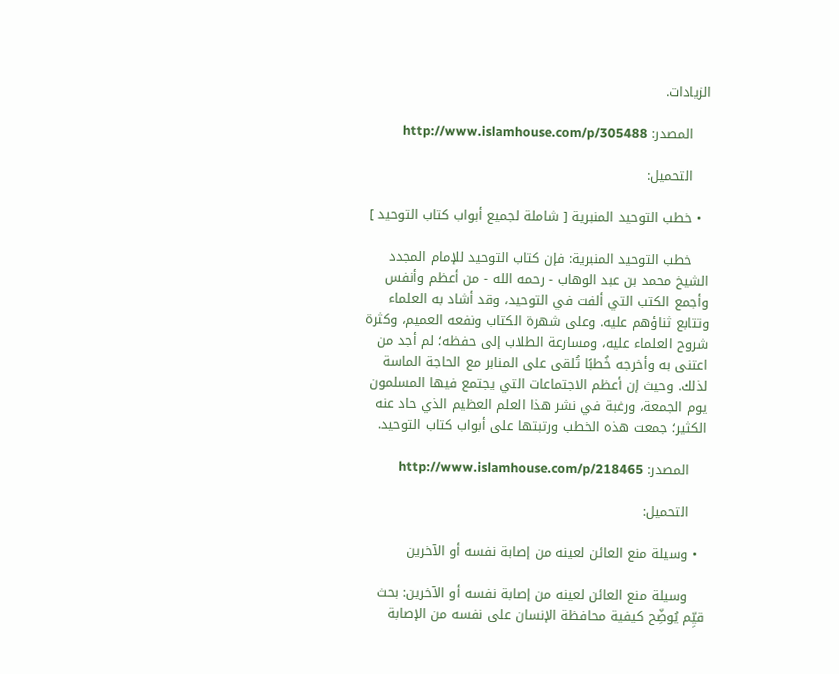الزيادات.

    المصدر: http://www.islamhouse.com/p/305488

    التحميل:

  • خطب التوحيد المنبرية [ شاملة لجميع أبواب كتاب التوحيد ]

    خطب التوحيد المنبرية: فإن كتاب التوحيد للإمام المجدد الشيخ محمد بن عبد الوهاب - رحمه الله - من أعظم وأنفس وأجمع الكتب التي ألفت في التوحيد، وقد أشاد به العلماء وتتابع ثناؤهم عليه. وعلى شهرة الكتاب ونفعه العميم، وكثرة شروح العلماء عليه، ومسارعة الطلاب إلى حفظه؛ لم أجد من اعتنى به وأخرجه خُطبًا تُلقى على المنابر مع الحاجة الماسة لذلك. وحيث إن أعظم الاجتماعات التي يجتمع فيها المسلمون يوم الجمعة، ورغبة في نشر هذا العلم العظيم الذي حاد عنه الكثير؛ جمعت هذه الخطب ورتبتها على أبواب كتاب التوحيد.

    المصدر: http://www.islamhouse.com/p/218465

    التحميل:

  • وسيلة منع العائن لعينه من إصابة نفسه أو الآخرين

    وسيلة منع العائن لعينه من إصابة نفسه أو الآخرين: بحث قيِّم يُوضِّح كيفية محافظة الإنسان على نفسه من الإصابة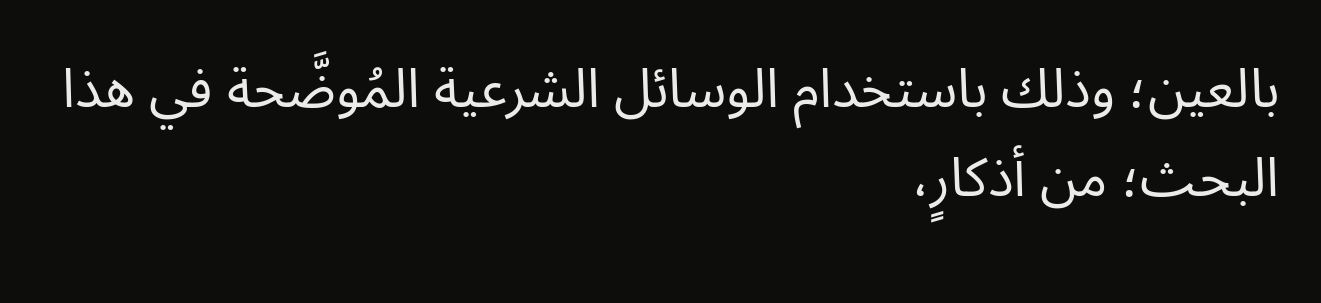بالعين؛ وذلك باستخدام الوسائل الشرعية المُوضَّحة في هذا البحث؛ من أذكارٍ،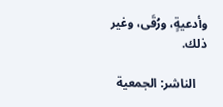وأدعيةٍ، ورُقَى، وغير ذلك.

    الناشر: الجمعية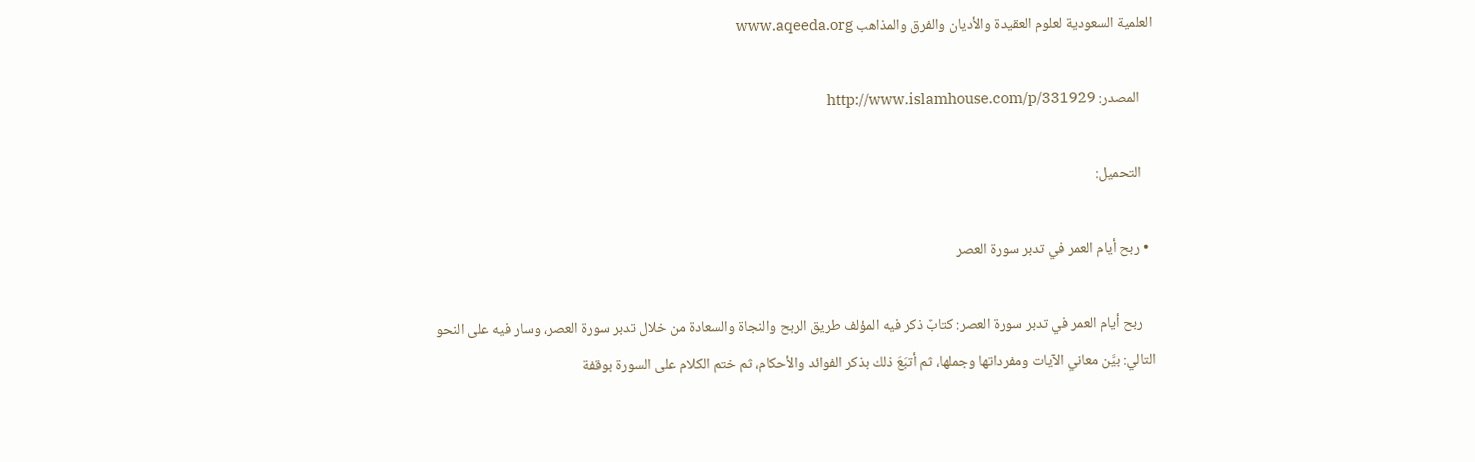العلمية السعودية لعلوم العقيدة والأديان والفرق والمذاهب www.aqeeda.org

    المصدر: http://www.islamhouse.com/p/331929

    التحميل:

  • ربح أيام العمر في تدبر سورة العصر

    ربح أيام العمر في تدبر سورة العصر: كتابٌ ذكر فيه المؤلف طريق الربح والنجاة والسعادة من خلال تدبر سورة العصر، وسار فيه على النحو التالي: بيَّن معاني الآيات ومفرداتها وجملها، ثم أتبَعَ ذلك بذكر الفوائد والأحكام، ثم ختم الكلام على السورة بوقفة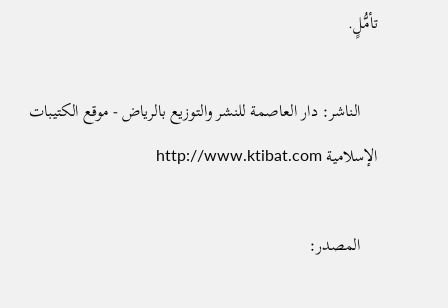تأمُّلٍ.

    الناشر: دار العاصمة للنشر والتوزيع بالرياض - موقع الكتيبات الإسلامية http://www.ktibat.com

    المصدر: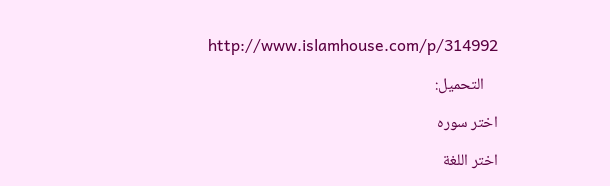http://www.islamhouse.com/p/314992

    التحميل:

اختر سوره

اختر اللغة